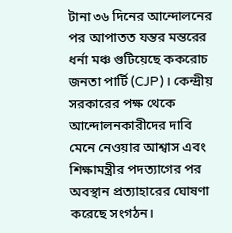টানা ৩৬ দিনের আন্দোলনের পর আপাতত যন্তর মন্তরের ধর্না মঞ্চ গুটিয়েছে ককরোচ জনতা পার্টি (CJP)। কেন্দ্রীয় সরকারের পক্ষ থেকে আন্দোলনকারীদের দাবি মেনে নেওয়ার আশ্বাস এবং শিক্ষামন্ত্রীর পদত্যাগের পর অবস্থান প্রত্যাহারের ঘোষণা করেছে সংগঠন।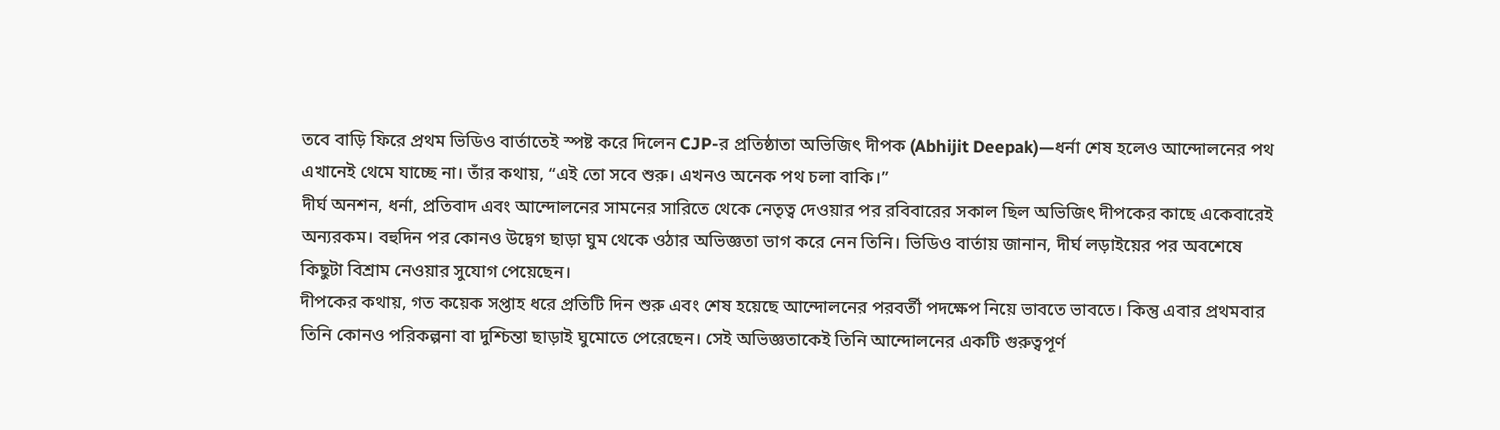তবে বাড়ি ফিরে প্রথম ভিডিও বার্তাতেই স্পষ্ট করে দিলেন CJP-র প্রতিষ্ঠাতা অভিজিৎ দীপক (Abhijit Deepak)—ধর্না শেষ হলেও আন্দোলনের পথ এখানেই থেমে যাচ্ছে না। তাঁর কথায়, “এই তো সবে শুরু। এখনও অনেক পথ চলা বাকি।”
দীর্ঘ অনশন, ধর্না, প্রতিবাদ এবং আন্দোলনের সামনের সারিতে থেকে নেতৃত্ব দেওয়ার পর রবিবারের সকাল ছিল অভিজিৎ দীপকের কাছে একেবারেই অন্যরকম। বহুদিন পর কোনও উদ্বেগ ছাড়া ঘুম থেকে ওঠার অভিজ্ঞতা ভাগ করে নেন তিনি। ভিডিও বার্তায় জানান, দীর্ঘ লড়াইয়ের পর অবশেষে কিছুটা বিশ্রাম নেওয়ার সুযোগ পেয়েছেন।
দীপকের কথায়, গত কয়েক সপ্তাহ ধরে প্রতিটি দিন শুরু এবং শেষ হয়েছে আন্দোলনের পরবর্তী পদক্ষেপ নিয়ে ভাবতে ভাবতে। কিন্তু এবার প্রথমবার তিনি কোনও পরিকল্পনা বা দুশ্চিন্তা ছাড়াই ঘুমোতে পেরেছেন। সেই অভিজ্ঞতাকেই তিনি আন্দোলনের একটি গুরুত্বপূর্ণ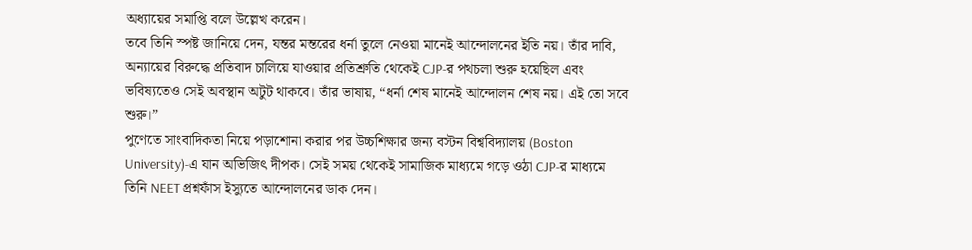অধ্যায়ের সমাপ্তি বলে উল্লেখ করেন।
তবে তিনি স্পষ্ট জানিয়ে দেন, যন্তর মন্তরের ধর্না তুলে নেওয়া মানেই আন্দোলনের ইতি নয়। তাঁর দাবি, অন্যায়ের বিরুদ্ধে প্রতিবাদ চালিয়ে যাওয়ার প্রতিশ্রুতি থেকেই CJP-র পথচলা শুরু হয়েছিল এবং ভবিষ্যতেও সেই অবস্থান অটুট থাকবে। তাঁর ভাষায়, “ধর্না শেষ মানেই আন্দোলন শেষ নয়। এই তো সবে শুরু।”
পুণেতে সাংবাদিকতা নিয়ে পড়াশোনা করার পর উচ্চশিক্ষার জন্য বস্টন বিশ্ববিদ্যালয় (Boston University)-এ যান অভিজিৎ দীপক। সেই সময় থেকেই সামাজিক মাধ্যমে গড়ে ওঠা CJP-র মাধ্যমে তিনি NEET প্রশ্নফাঁস ইস্যুতে আন্দোলনের ডাক দেন।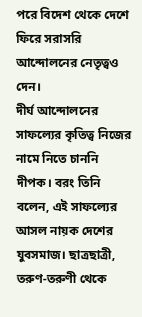পরে বিদেশ থেকে দেশে ফিরে সরাসরি আন্দোলনের নেতৃত্বও দেন।
দীর্ঘ আন্দোলনের সাফল্যের কৃতিত্ব নিজের নামে নিতে চাননি দীপক। বরং তিনি বলেন, এই সাফল্যের আসল নায়ক দেশের যুবসমাজ। ছাত্রছাত্রী, তরুণ-তরুণী থেকে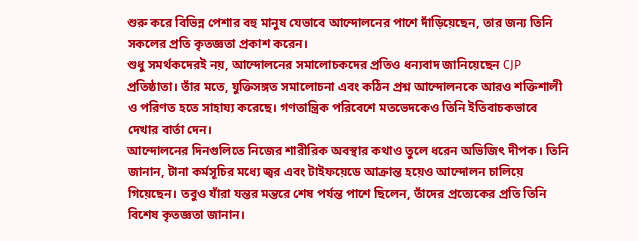শুরু করে বিভিন্ন পেশার বহু মানুষ যেভাবে আন্দোলনের পাশে দাঁড়িয়েছেন, তার জন্য তিনি সকলের প্রতি কৃতজ্ঞতা প্রকাশ করেন।
শুধু সমর্থকদেরই নয়, আন্দোলনের সমালোচকদের প্রতিও ধন্যবাদ জানিয়েছেন CJP প্রতিষ্ঠাতা। তাঁর মতে, যুক্তিসঙ্গত সমালোচনা এবং কঠিন প্রশ্ন আন্দোলনকে আরও শক্তিশালী ও পরিণত হতে সাহায্য করেছে। গণতান্ত্রিক পরিবেশে মতভেদকেও তিনি ইতিবাচকভাবে দেখার বার্তা দেন।
আন্দোলনের দিনগুলিতে নিজের শারীরিক অবস্থার কথাও তুলে ধরেন অভিজিৎ দীপক। তিনি জানান, টানা কর্মসূচির মধ্যে জ্বর এবং টাইফয়েডে আক্রান্ত হয়েও আন্দোলন চালিয়ে গিয়েছেন। তবুও যাঁরা যন্তর মন্তরে শেষ পর্যন্ত পাশে ছিলেন, তাঁদের প্রত্যেকের প্রতি তিনি বিশেষ কৃতজ্ঞতা জানান।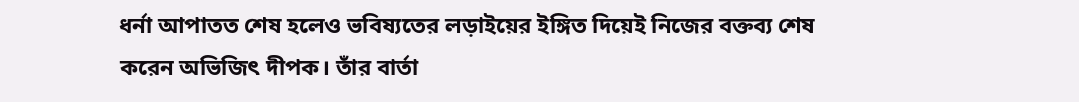ধর্না আপাতত শেষ হলেও ভবিষ্যতের লড়াইয়ের ইঙ্গিত দিয়েই নিজের বক্তব্য শেষ করেন অভিজিৎ দীপক। তাঁর বার্তা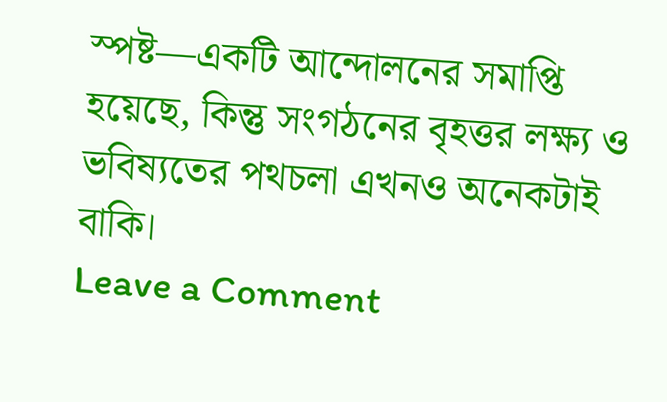স্পষ্ট—একটি আন্দোলনের সমাপ্তি হয়েছে, কিন্তু সংগঠনের বৃহত্তর লক্ষ্য ও ভবিষ্যতের পথচলা এখনও অনেকটাই বাকি।
Leave a Comment